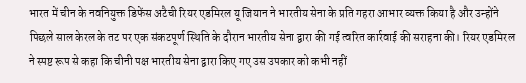भारत में चीन के नवनियुक्त डिफेंस अटैची रियर एडमिरल यू जियान ने भारतीय सेना के प्रति गहरा आभार व्यक्त किया है और उन्होंने पिछले साल केरल के तट पर एक संकटपूर्ण स्थिति के दौरान भारतीय सेना द्वारा की गई त्वरित कार्रवाई की सराहना की। रियर एडमिरल ने स्पष्ट रूप से कहा कि चीनी पक्ष भारतीय सेना द्वारा किए गए उस उपकार को कभी नहीं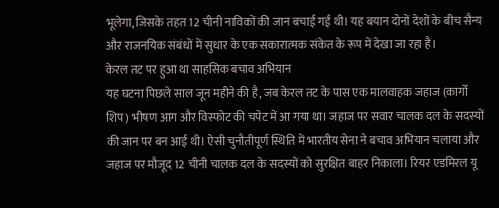भूलेगा, जिसके तहत 12 चीनी नाविकों की जान बचाई गई थी। यह बयान दोनों देशों के बीच सैन्य और राजनयिक संबंधों में सुधार के एक सकारात्मक संकेत के रूप में देखा जा रहा है।
केरल तट पर हुआ था साहसिक बचाव अभियान
यह घटना पिछले साल जून महीने की है, जब केरल तट के पास एक मालवाहक जहाज (कार्गो शिप) भीषण आग और विस्फोट की चपेट में आ गया था। जहाज पर सवार चालक दल के सदस्यों की जान पर बन आई थी। ऐसी चुनौतीपूर्ण स्थिति में भारतीय सेना ने बचाव अभियान चलाया और जहाज पर मौजूद 12 चीनी चालक दल के सदस्यों को सुरक्षित बाहर निकाला। रियर एडमिरल यू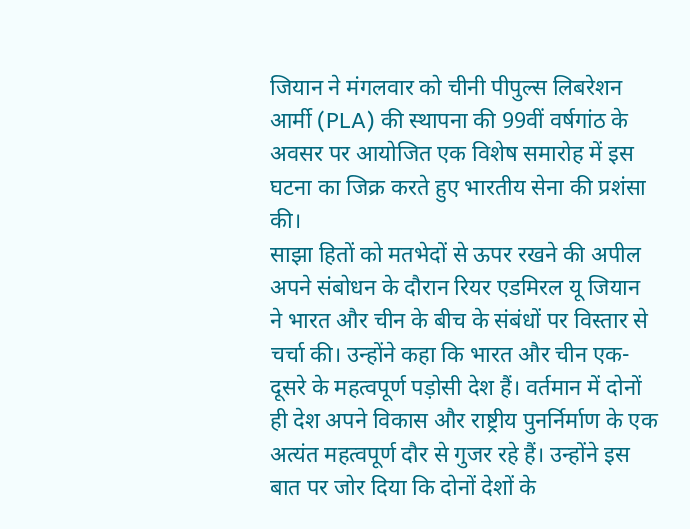जियान ने मंगलवार को चीनी पीपुल्स लिबरेशन आर्मी (PLA) की स्थापना की 99वीं वर्षगांठ के अवसर पर आयोजित एक विशेष समारोह में इस घटना का जिक्र करते हुए भारतीय सेना की प्रशंसा की।
साझा हितों को मतभेदों से ऊपर रखने की अपील
अपने संबोधन के दौरान रियर एडमिरल यू जियान ने भारत और चीन के बीच के संबंधों पर विस्तार से चर्चा की। उन्होंने कहा कि भारत और चीन एक-दूसरे के महत्वपूर्ण पड़ोसी देश हैं। वर्तमान में दोनों ही देश अपने विकास और राष्ट्रीय पुनर्निर्माण के एक अत्यंत महत्वपूर्ण दौर से गुजर रहे हैं। उन्होंने इस बात पर जोर दिया कि दोनों देशों के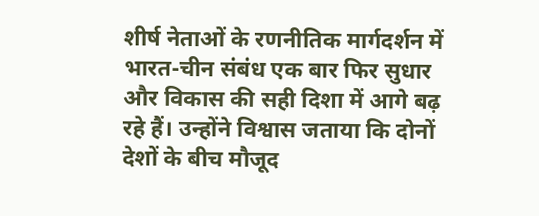शीर्ष नेताओं के रणनीतिक मार्गदर्शन में भारत-चीन संबंध एक बार फिर सुधार और विकास की सही दिशा में आगे बढ़ रहे हैं। उन्होंने विश्वास जताया कि दोनों देशों के बीच मौजूद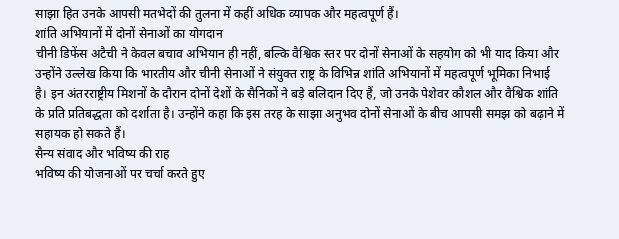साझा हित उनके आपसी मतभेदों की तुलना में कहीं अधिक व्यापक और महत्वपूर्ण हैं।
शांति अभियानों में दोनों सेनाओं का योगदान
चीनी डिफेंस अटैची ने केवल बचाव अभियान ही नहीं, बल्कि वैश्विक स्तर पर दोनों सेनाओं के सहयोग को भी याद किया और उन्होंने उल्लेख किया कि भारतीय और चीनी सेनाओं ने संयुक्त राष्ट्र के विभिन्न शांति अभियानों में महत्वपूर्ण भूमिका निभाई है। इन अंतरराष्ट्रीय मिशनों के दौरान दोनों देशों के सैनिकों ने बड़े बलिदान दिए हैं, जो उनके पेशेवर कौशल और वैश्विक शांति के प्रति प्रतिबद्धता को दर्शाता है। उन्होंने कहा कि इस तरह के साझा अनुभव दोनों सेनाओं के बीच आपसी समझ को बढ़ाने में सहायक हो सकते हैं।
सैन्य संवाद और भविष्य की राह
भविष्य की योजनाओं पर चर्चा करते हुए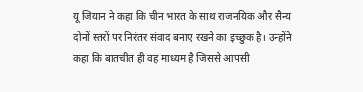यू जियान ने कहा कि चीन भारत के साथ राजनयिक और सैन्य दोनों स्तरों पर निरंतर संवाद बनाए रखने का इच्छुक है। उन्होंने कहा कि बातचीत ही वह माध्यम है जिससे आपसी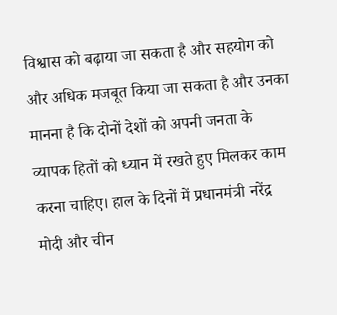विश्वास को बढ़ाया जा सकता है और सहयोग को और अधिक मजबूत किया जा सकता है और उनका मानना है कि दोनों देशों को अपनी जनता के व्यापक हितों को ध्यान में रखते हुए मिलकर काम करना चाहिए। हाल के दिनों में प्रधानमंत्री नरेंद्र मोदी और चीन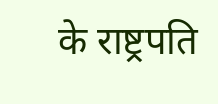के राष्ट्रपति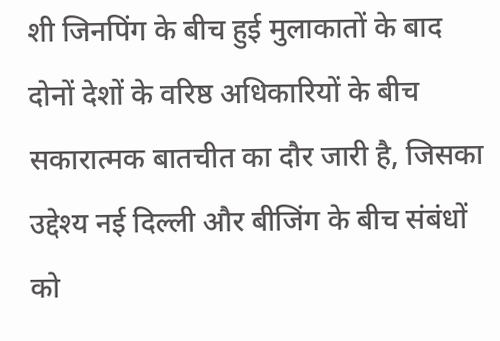शी जिनपिंग के बीच हुई मुलाकातों के बाद दोनों देशों के वरिष्ठ अधिकारियों के बीच सकारात्मक बातचीत का दौर जारी है, जिसका उद्देश्य नई दिल्ली और बीजिंग के बीच संबंधों को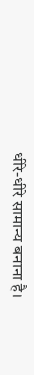धीरे-धीरे सामान्य बनाना है।